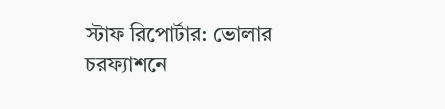স্টাফ রিপোর্টার: ভোলার চরফ্যাশনে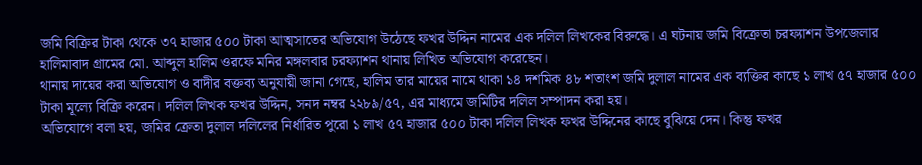জমি বিক্রির টাকা থেকে ৩৭ হাজার ৫০০ টাকা আত্মসাতের অভিযোগ উঠেছে ফখর উদ্দিন নামের এক দলিল লিখকের বিরুদ্ধে। এ ঘটনায় জমি বিক্রেতা চরফ্যাশন উপজেলার হালিমাবাদ গ্রামের মো. আব্দুল হালিম ওরফে মনির মঙ্গলবার চরফ্যাশন থানায় লিখিত অভিযোগ করেছেন।
থানায় দায়ের করা অভিযোগ ও বাদীর বক্তব্য অনুযায়ী জানা গেছে, হালিম তার মায়ের নামে থাকা ১৪ দশমিক ৪৮ শতাংশ জমি দুলাল নামের এক ব্যক্তির কাছে ১ লাখ ৫৭ হাজার ৫০০ টাকা মূল্যে বিক্রি করেন। দলিল লিখক ফখর উদ্দিন, সনদ নম্বর ২২৮৯/৫৭, এর মাধ্যমে জমিটির দলিল সম্পাদন করা হয়।
অভিযোগে বলা হয়, জমির ক্রেতা দুলাল দলিলের নির্ধারিত পুরো ১ লাখ ৫৭ হাজার ৫০০ টাকা দলিল লিখক ফখর উদ্দিনের কাছে বুঝিয়ে দেন। কিন্তু ফখর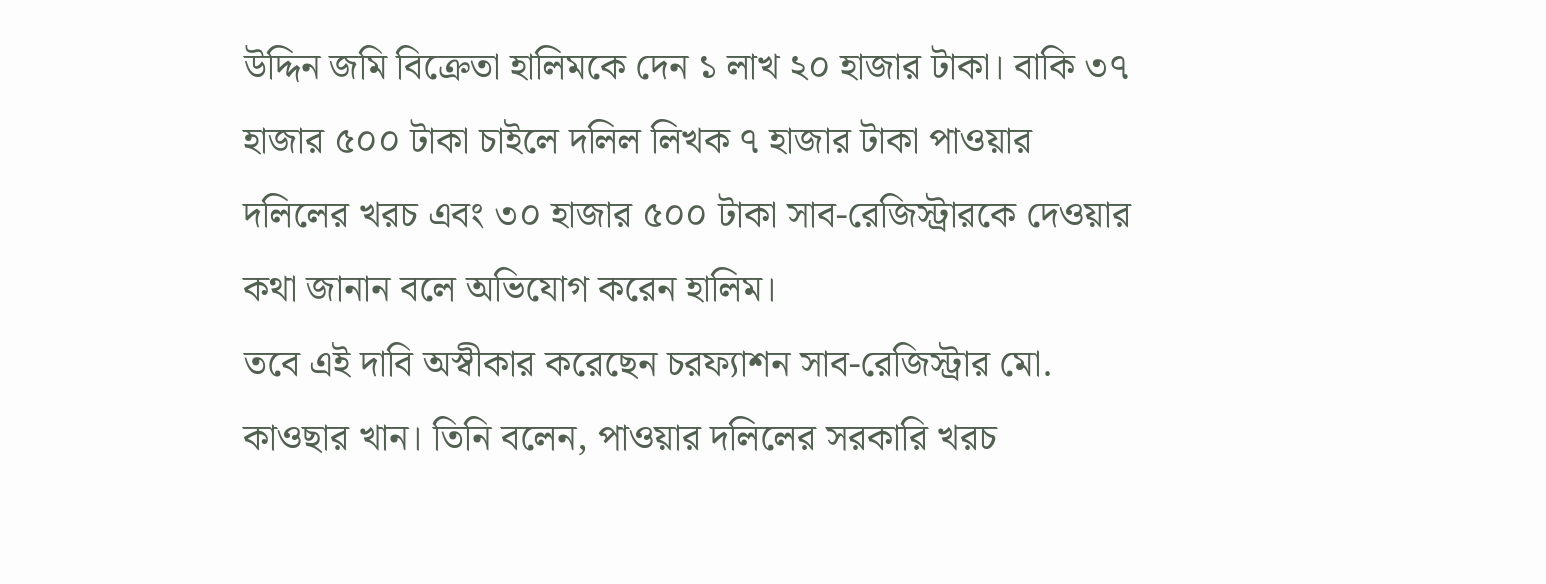উদ্দিন জমি বিক্রেতা হালিমকে দেন ১ লাখ ২০ হাজার টাকা। বাকি ৩৭ হাজার ৫০০ টাকা চাইলে দলিল লিখক ৭ হাজার টাকা পাওয়ার দলিলের খরচ এবং ৩০ হাজার ৫০০ টাকা সাব-রেজিস্ট্রারকে দেওয়ার কথা জানান বলে অভিযোগ করেন হালিম।
তবে এই দাবি অস্বীকার করেছেন চরফ্যাশন সাব-রেজিস্ট্রার মো. কাওছার খান। তিনি বলেন, পাওয়ার দলিলের সরকারি খরচ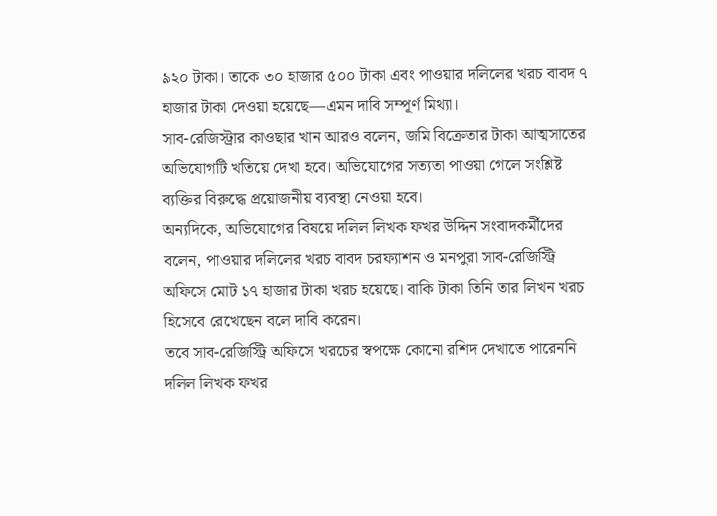৯২০ টাকা। তাকে ৩০ হাজার ৫০০ টাকা এবং পাওয়ার দলিলের খরচ বাবদ ৭ হাজার টাকা দেওয়া হয়েছে—এমন দাবি সম্পূর্ণ মিথ্যা।
সাব-রেজিস্ট্রার কাওছার খান আরও বলেন, জমি বিক্রেতার টাকা আত্মসাতের অভিযোগটি খতিয়ে দেখা হবে। অভিযোগের সত্যতা পাওয়া গেলে সংশ্লিষ্ট ব্যক্তির বিরুদ্ধে প্রয়োজনীয় ব্যবস্থা নেওয়া হবে।
অন্যদিকে, অভিযোগের বিষয়ে দলিল লিখক ফখর উদ্দিন সংবাদকর্মীদের বলেন, পাওয়ার দলিলের খরচ বাবদ চরফ্যাশন ও মনপুরা সাব-রেজিস্ট্রি অফিসে মোট ১৭ হাজার টাকা খরচ হয়েছে। বাকি টাকা তিনি তার লিখন খরচ হিসেবে রেখেছেন বলে দাবি করেন।
তবে সাব-রেজিস্ট্রি অফিসে খরচের স্বপক্ষে কোনো রশিদ দেখাতে পারেননি দলিল লিখক ফখর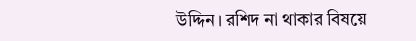উদ্দিন। রশিদ না থাকার বিষয়ে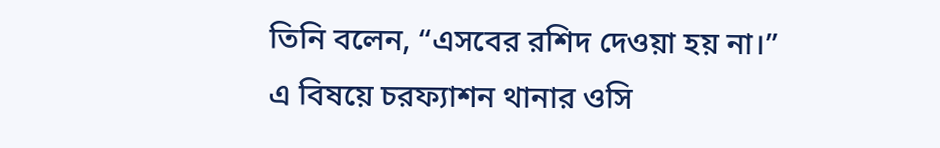তিনি বলেন, “এসবের রশিদ দেওয়া হয় না।”
এ বিষয়ে চরফ্যাশন থানার ওসি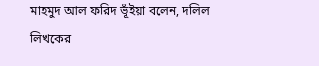মাহমুদ আল ফরিদ ভূঁইয়া বলেন, দলিল লিখকের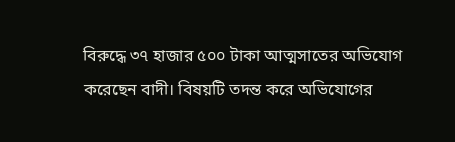বিরুদ্ধে ৩৭ হাজার ৫০০ টাকা আত্মসাতের অভিযোগ করেছেন বাদী। বিষয়টি তদন্ত করে অভিযোগের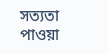সত্যতা পাওয়া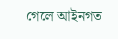গেলে আইনগত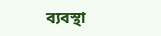ব্যবস্থা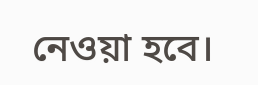নেওয়া হবে।